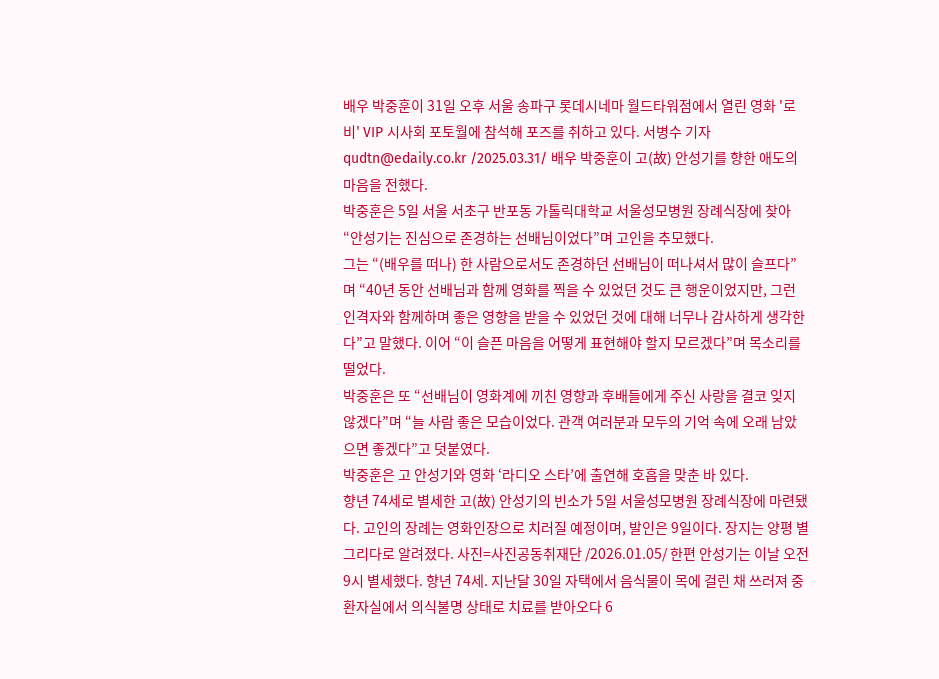배우 박중훈이 31일 오후 서울 송파구 롯데시네마 월드타워점에서 열린 영화 '로비' VIP 시사회 포토월에 참석해 포즈를 취하고 있다. 서병수 기자 qudtn@edaily.co.kr /2025.03.31/ 배우 박중훈이 고(故) 안성기를 향한 애도의 마음을 전했다.
박중훈은 5일 서울 서초구 반포동 가톨릭대학교 서울성모병원 장례식장에 찾아 “안성기는 진심으로 존경하는 선배님이었다”며 고인을 추모했다.
그는 “(배우를 떠나) 한 사람으로서도 존경하던 선배님이 떠나셔서 많이 슬프다”며 “40년 동안 선배님과 함께 영화를 찍을 수 있었던 것도 큰 행운이었지만, 그런 인격자와 함께하며 좋은 영향을 받을 수 있었던 것에 대해 너무나 감사하게 생각한다”고 말했다. 이어 “이 슬픈 마음을 어떻게 표현해야 할지 모르겠다”며 목소리를 떨었다.
박중훈은 또 “선배님이 영화계에 끼친 영향과 후배들에게 주신 사랑을 결코 잊지 않겠다”며 “늘 사람 좋은 모습이었다. 관객 여러분과 모두의 기억 속에 오래 남았으면 좋겠다”고 덧붙였다.
박중훈은 고 안성기와 영화 ‘라디오 스타’에 출연해 호흡을 맞춘 바 있다.
향년 74세로 별세한 고(故) 안성기의 빈소가 5일 서울성모병원 장례식장에 마련됐다. 고인의 장례는 영화인장으로 치러질 예정이며, 발인은 9일이다. 장지는 양평 별그리다로 알려졌다. 사진=사진공동취재단 /2026.01.05/ 한편 안성기는 이날 오전 9시 별세했다. 향년 74세. 지난달 30일 자택에서 음식물이 목에 걸린 채 쓰러져 중환자실에서 의식불명 상태로 치료를 받아오다 6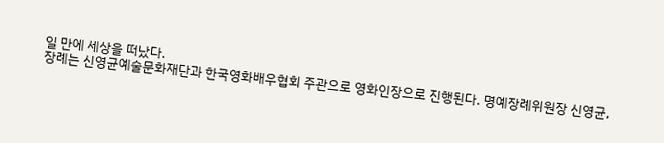일 만에 세상을 떠났다.
장례는 신영균예술문화재단과 한국영화배우협회 주관으로 영화인장으로 진행된다. 명예장례위원장 신영균,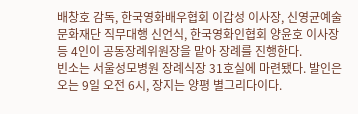배창호 감독, 한국영화배우협회 이갑성 이사장, 신영균예술문화재단 직무대행 신언식, 한국영화인협회 양윤호 이사장 등 4인이 공동장례위원장을 맡아 장례를 진행한다.
빈소는 서울성모병원 장례식장 31호실에 마련됐다. 발인은 오는 9일 오전 6시, 장지는 양평 별그리다이다.